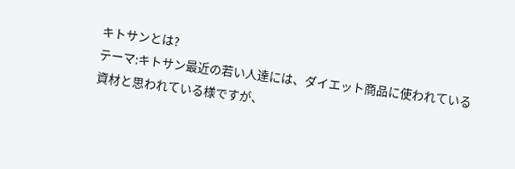キトサンとは?
テーマ:キトサン最近の若い人達には、ダイエット商品に使われている資材と思われている様ですが、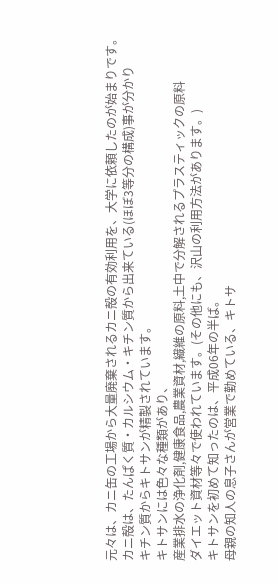元々は、カニ缶の工場から大量廃棄されるカニ殻の有効利用を、大学に依頼したのが始まりです。
カニ殻は、たんぱく質・カルシウム・キチン質から出来ている(ほぼ3等分の構成)事が分かり
キチン質からキトサンが精製されています。
キトサンには色々な種類があり、
産業排水の浄化剤,健康食品,農業資材,繊維の原料,土中で分解されるプラスティックの原料
ダイエット資材等々で使われています。(その他にも、沢山の利用方法があります。)
キトサンを初めて知ったのは、平成06年の半ば。
母親の知人の息子さんが営業で勤めている、キトサ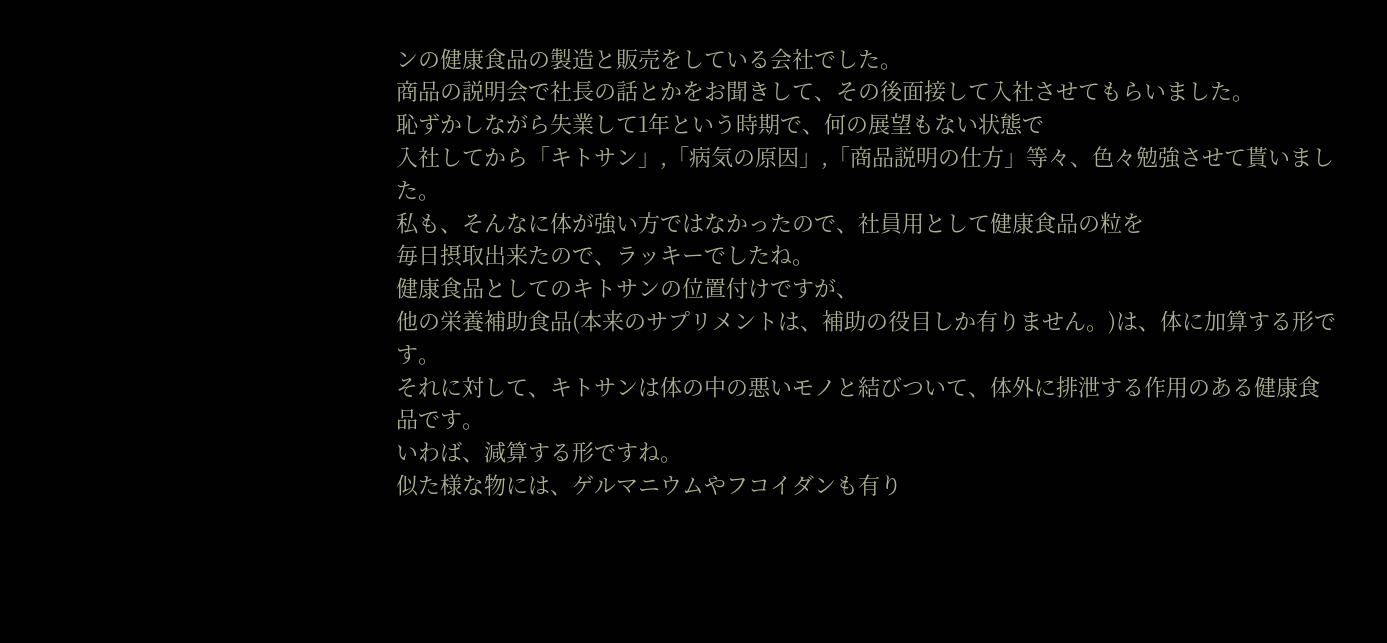ンの健康食品の製造と販売をしている会社でした。
商品の説明会で社長の話とかをお聞きして、その後面接して入社させてもらいました。
恥ずかしながら失業して1年という時期で、何の展望もない状態で
入社してから「キトサン」,「病気の原因」,「商品説明の仕方」等々、色々勉強させて貰いました。
私も、そんなに体が強い方ではなかったので、社員用として健康食品の粒を
毎日摂取出来たので、ラッキーでしたね。
健康食品としてのキトサンの位置付けですが、
他の栄養補助食品(本来のサプリメントは、補助の役目しか有りません。)は、体に加算する形です。
それに対して、キトサンは体の中の悪いモノと結びついて、体外に排泄する作用のある健康食品です。
いわば、減算する形ですね。
似た様な物には、ゲルマニウムやフコイダンも有り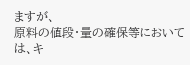ますが、
原料の値段・量の確保等においては、キ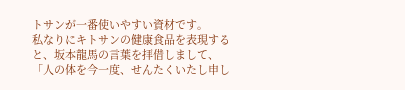トサンが一番使いやすい資材です。
私なりにキトサンの健康食品を表現すると、坂本龍馬の言葉を拝借しまして、
「人の体を今一度、せんたくいたし申し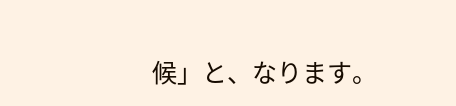候」と、なります。